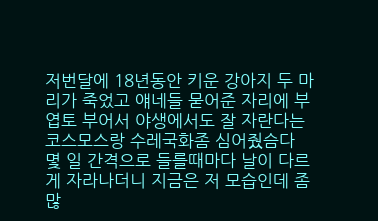저번달에 18년동안 키운 강아지 두 마리가 죽었고 얘네들 묻어준 자리에 부엽토 부어서 야생에서도 잘 자란다는 코스모스랑 수레국화좀 심어줬슴다
몇 일 간격으로 들를때마다 날이 다르게 자라나더니 지금은 저 모습인데 좀 많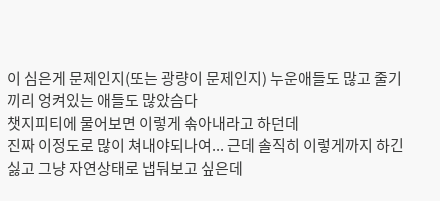이 심은게 문제인지(또는 광량이 문제인지) 누운애들도 많고 줄기끼리 엉켜있는 애들도 많았슴다
챗지피티에 물어보면 이렇게 솎아내라고 하던데
진짜 이정도로 많이 쳐내야되나여... 근데 솔직히 이렇게까지 하긴 싫고 그냥 자연상태로 냅둬보고 싶은데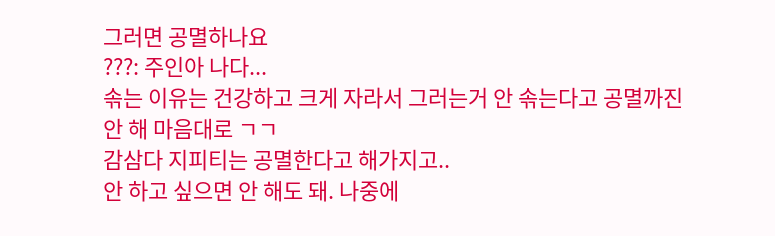그러면 공멸하나요
???: 주인아 나다...
솎는 이유는 건강하고 크게 자라서 그러는거 안 솎는다고 공멸까진 안 해 마음대로 ㄱㄱ
감삼다 지피티는 공멸한다고 해가지고..
안 하고 싶으면 안 해도 돼. 나중에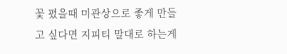꽃 폈을때 미관상으로 좋게 만들고 싶다면 지피티 말대로 하는게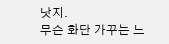낫지.
무슨 화단 가꾸는 느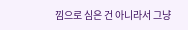낌으로 심은 건 아니라서 그냥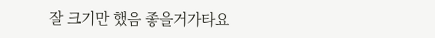잘 크기만 했음 좋을거가타요